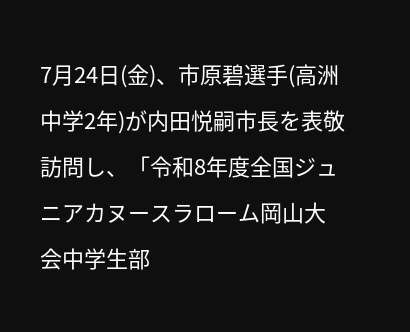7月24日(金)、市原碧選手(高洲中学2年)が内田悦嗣市長を表敬訪問し、「令和8年度全国ジュニアカヌースラローム岡山大会中学生部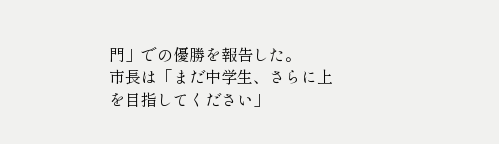門」での優勝を報告した。
市長は「まだ中学生、さらに上を目指してください」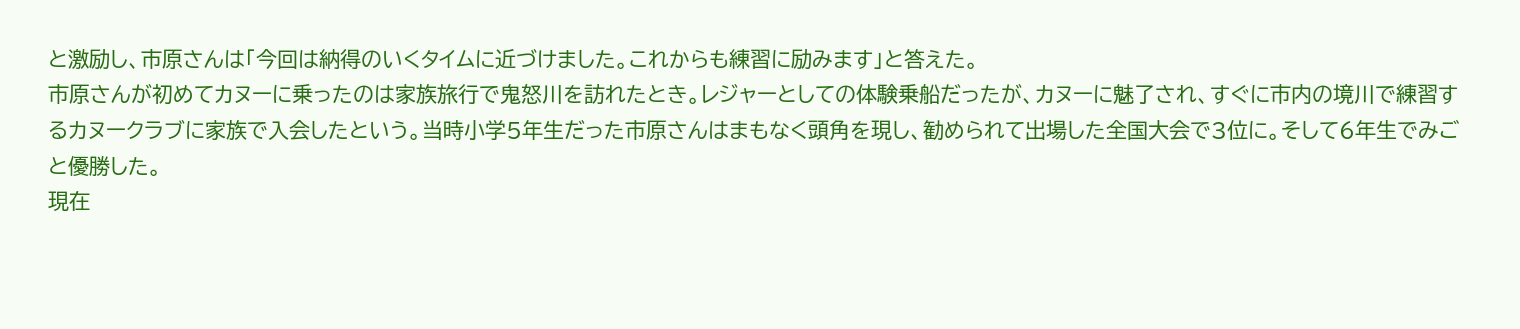と激励し、市原さんは「今回は納得のいくタイムに近づけました。これからも練習に励みます」と答えた。
市原さんが初めてカヌーに乗ったのは家族旅行で鬼怒川を訪れたとき。レジャーとしての体験乗船だったが、カヌーに魅了され、すぐに市内の境川で練習するカヌークラブに家族で入会したという。当時小学5年生だった市原さんはまもなく頭角を現し、勧められて出場した全国大会で3位に。そして6年生でみごと優勝した。
現在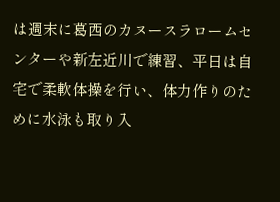は週末に葛西のカヌースラロームセンターや新左近川で練習、平日は自宅で柔軟体操を行い、体力作りのために水泳も取り入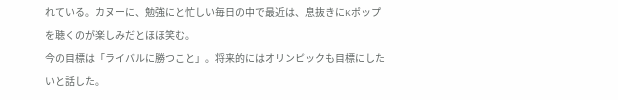れている。カヌーに、勉強にと忙しい毎日の中で最近は、息抜きにKポップを聴くのが楽しみだとほほ笑む。
今の目標は「ライバルに勝つこと」。将来的にはオリンピックも目標にしたいと話した。